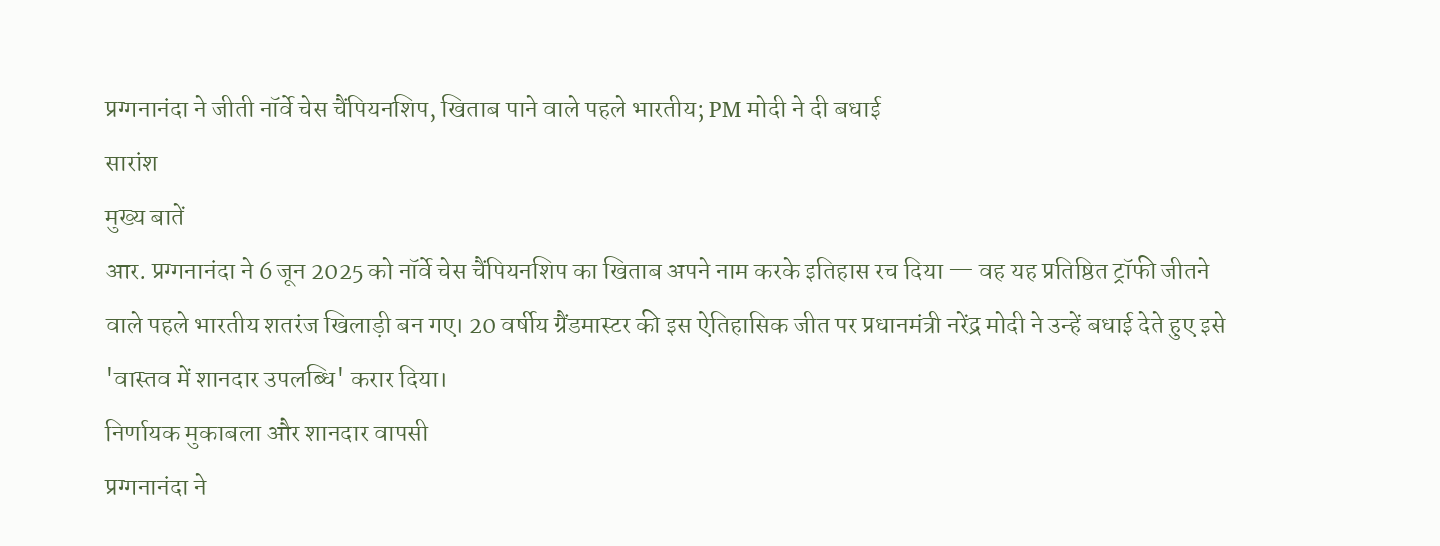प्रग्गनानंदा ने जीती नॉर्वे चेस चैंपियनशिप, खिताब पाने वाले पहले भारतीय; PM मोदी ने दी बधाई
सारांश
मुख्य बातें
आर. प्रग्गनानंदा ने 6 जून 2025 को नॉर्वे चेस चैंपियनशिप का खिताब अपने नाम करके इतिहास रच दिया — वह यह प्रतिष्ठित ट्रॉफी जीतने वाले पहले भारतीय शतरंज खिलाड़ी बन गए। 20 वर्षीय ग्रैंडमास्टर की इस ऐतिहासिक जीत पर प्रधानमंत्री नरेंद्र मोदी ने उन्हें बधाई देते हुए इसे 'वास्तव में शानदार उपलब्धि' करार दिया।
निर्णायक मुकाबला और शानदार वापसी
प्रग्गनानंदा ने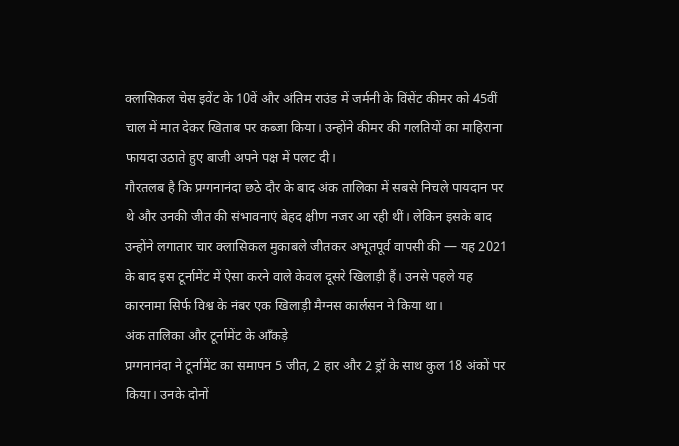क्लासिकल चेस इवेंट के 10वें और अंतिम राउंड में जर्मनी के विंसेंट कीमर को 45वीं चाल में मात देकर खिताब पर कब्जा किया। उन्होंने कीमर की गलतियों का माहिराना फायदा उठाते हुए बाजी अपने पक्ष में पलट दी।
गौरतलब है कि प्रग्गनानंदा छठे दौर के बाद अंक तालिका में सबसे निचले पायदान पर थे और उनकी जीत की संभावनाएं बेहद क्षीण नजर आ रही थीं। लेकिन इसके बाद उन्होंने लगातार चार क्लासिकल मुकाबले जीतकर अभूतपूर्व वापसी की — यह 2021 के बाद इस टूर्नामेंट में ऐसा करने वाले केवल दूसरे खिलाड़ी हैं। उनसे पहले यह कारनामा सिर्फ विश्व के नंबर एक खिलाड़ी मैग्नस कार्लसन ने किया था।
अंक तालिका और टूर्नामेंट के आँकड़े
प्रग्गनानंदा ने टूर्नामेंट का समापन 5 जीत, 2 हार और 2 ड्रॉ के साथ कुल 18 अंकों पर किया। उनके दोनों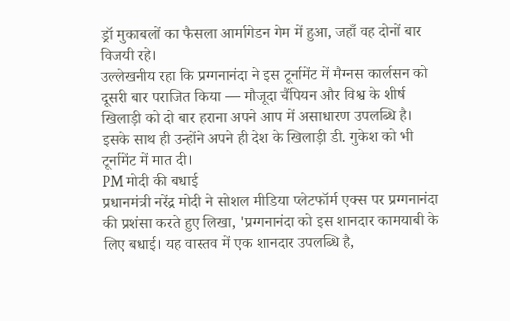ड्रॉ मुकाबलों का फैसला आर्मागेडन गेम में हुआ, जहाँ वह दोनों बार विजयी रहे।
उल्लेखनीय रहा कि प्रग्गनानंदा ने इस टूर्नामेंट में मैग्नस कार्लसन को दूसरी बार पराजित किया — मौजूदा चैंपियन और विश्व के शीर्ष खिलाड़ी को दो बार हराना अपने आप में असाधारण उपलब्धि है। इसके साथ ही उन्होंने अपने ही देश के खिलाड़ी डी. गुकेश को भी टूर्नामेंट में मात दी।
PM मोदी की बधाई
प्रधानमंत्री नरेंद्र मोदी ने सोशल मीडिया प्लेटफॉर्म एक्स पर प्रग्गनानंदा की प्रशंसा करते हुए लिखा, 'प्रग्गनानंदा को इस शानदार कामयाबी के लिए बधाई। यह वास्तव में एक शानदार उपलब्धि है,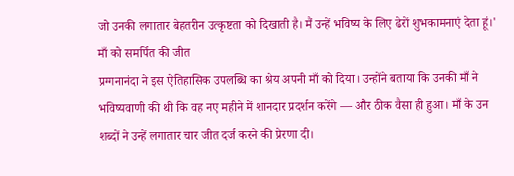जो उनकी लगातार बेहतरीन उत्कृष्टता को दिखाती है। मैं उन्हें भविष्य के लिए ढेरों शुभकामनाएं देता हूं।'
माँ को समर्पित की जीत
प्रग्गनानंदा ने इस ऐतिहासिक उपलब्धि का श्रेय अपनी माँ को दिया। उन्होंने बताया कि उनकी माँ ने भविष्यवाणी की थी कि वह नए महीने में शानदार प्रदर्शन करेंगे — और ठीक वैसा ही हुआ। माँ के उन शब्दों ने उन्हें लगातार चार जीत दर्ज करने की प्रेरणा दी।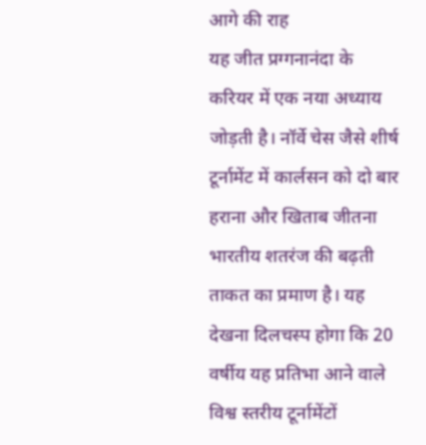आगे की राह
यह जीत प्रग्गनानंदा के करियर में एक नया अध्याय जोड़ती है। नॉर्वे चेस जैसे शीर्ष टूर्नामेंट में कार्लसन को दो बार हराना और खिताब जीतना भारतीय शतरंज की बढ़ती ताकत का प्रमाण है। यह देखना दिलचस्प होगा कि 20 वर्षीय यह प्रतिभा आने वाले विश्व स्तरीय टूर्नामेंटों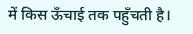में किस ऊँचाई तक पहुँचती है।